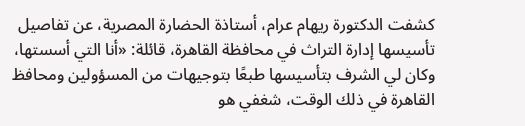كشفت الدكتورة ريهام عرام، أستاذة الحضارة المصرية، عن تفاصيل تأسيسها إدارة التراث في محافظة القاهرة، قائلة: «أنا التي أسستها، وكان لي الشرف بتأسيسها طبعًا بتوجيهات من المسؤولين ومحافظ القاهرة في ذلك الوقت، شغفي هو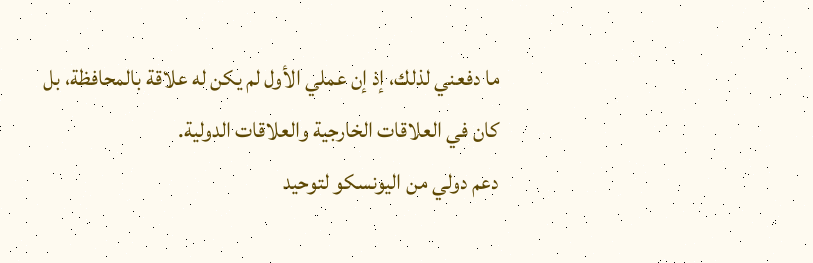ما دفعني لذلك، إذ إن عملي الأول لم يكن له علاقة بالمحافظة، بل كان في العلاقات الخارجية والعلاقات الدولية.
دعم دولي من اليونسكو لتوحيد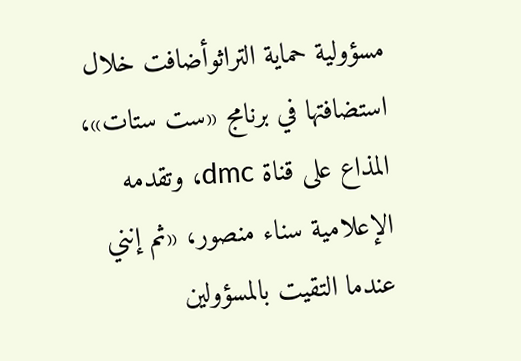مسؤولية حماية التراثوأضافت خلال استضافتها في برنامج «ست ستات»، المذاع على قناة dmc، وتقدمه الإعلامية سناء منصور، «ثم إنني عندما التقيت بالمسؤولين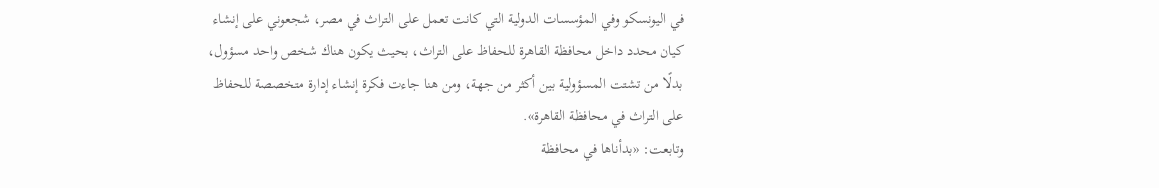في اليونسكو وفي المؤسسات الدولية التي كانت تعمل على التراث في مصر، شجعوني على إنشاء كيان محدد داخل محافظة القاهرة للحفاظ على التراث، بحيث يكون هناك شخص واحد مسؤول، بدلًا من تشتت المسؤولية بين أكثر من جهة، ومن هنا جاءت فكرة إنشاء إدارة متخصصة للحفاظ على التراث في محافظة القاهرة».
وتابعت: «بدأناها في محافظة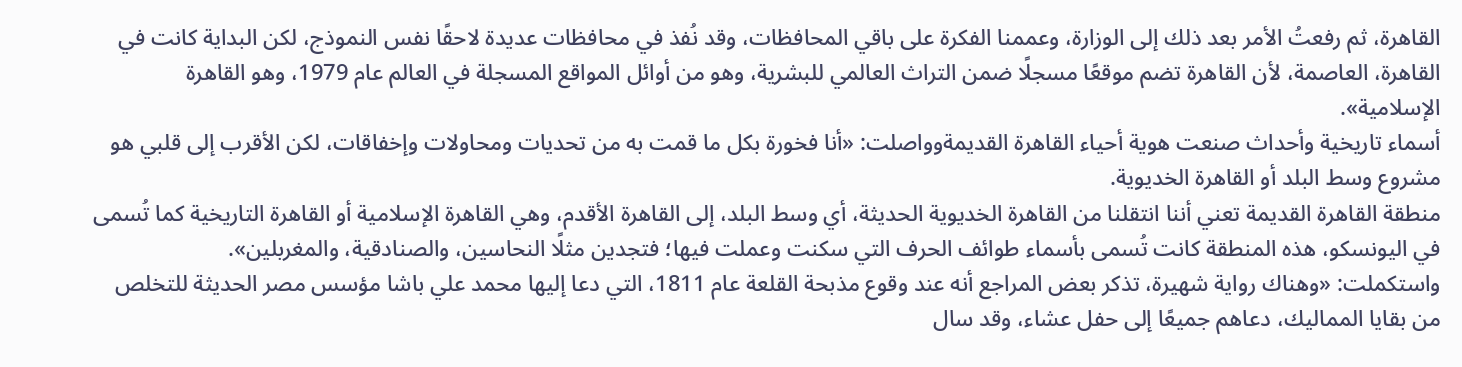القاهرة، ثم رفعتُ الأمر بعد ذلك إلى الوزارة، وعممنا الفكرة على باقي المحافظات، وقد نُفذ في محافظات عديدة لاحقًا نفس النموذج، لكن البداية كانت في القاهرة، العاصمة، لأن القاهرة تضم موقعًا مسجلًا ضمن التراث العالمي للبشرية، وهو من أوائل المواقع المسجلة في العالم عام 1979، وهو القاهرة الإسلامية».
أسماء تاريخية وأحداث صنعت هوية أحياء القاهرة القديمةوواصلت: «أنا فخورة بكل ما قمت به من تحديات ومحاولات وإخفاقات، لكن الأقرب إلى قلبي هو مشروع وسط البلد أو القاهرة الخديوية.
منطقة القاهرة القديمة تعني أننا انتقلنا من القاهرة الخديوية الحديثة، أي وسط البلد، إلى القاهرة الأقدم، وهي القاهرة الإسلامية أو القاهرة التاريخية كما تُسمى في اليونسكو، هذه المنطقة كانت تُسمى بأسماء طوائف الحرف التي سكنت وعملت فيها؛ فتجدين مثلًا النحاسين، والصنادقية، والمغربلين».
واستكملت: «وهناك رواية شهيرة، تذكر بعض المراجع أنه عند وقوع مذبحة القلعة عام 1811، التي دعا إليها محمد علي باشا مؤسس مصر الحديثة للتخلص من بقايا المماليك، دعاهم جميعًا إلى حفل عشاء، وقد سال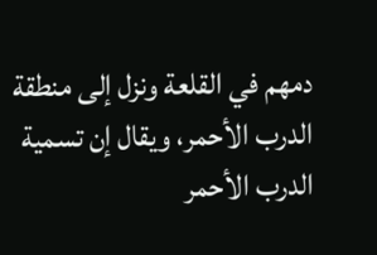دمهم في القلعة ونزل إلى منطقة الدرب الأحمر، ويقال إن تسمية الدرب الأحمر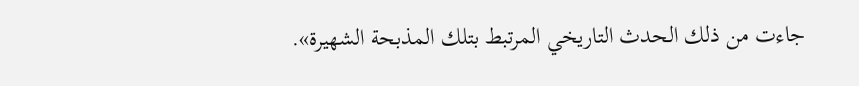جاءت من ذلك الحدث التاريخي المرتبط بتلك المذبحة الشهيرة».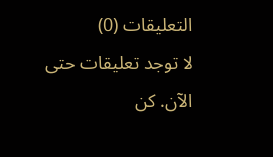التعليقات (0)
لا توجد تعليقات حتى الآن. كن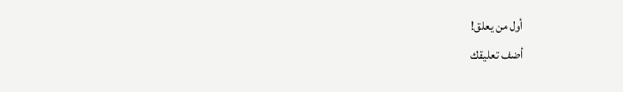أول من يعلق!
أضف تعليقك